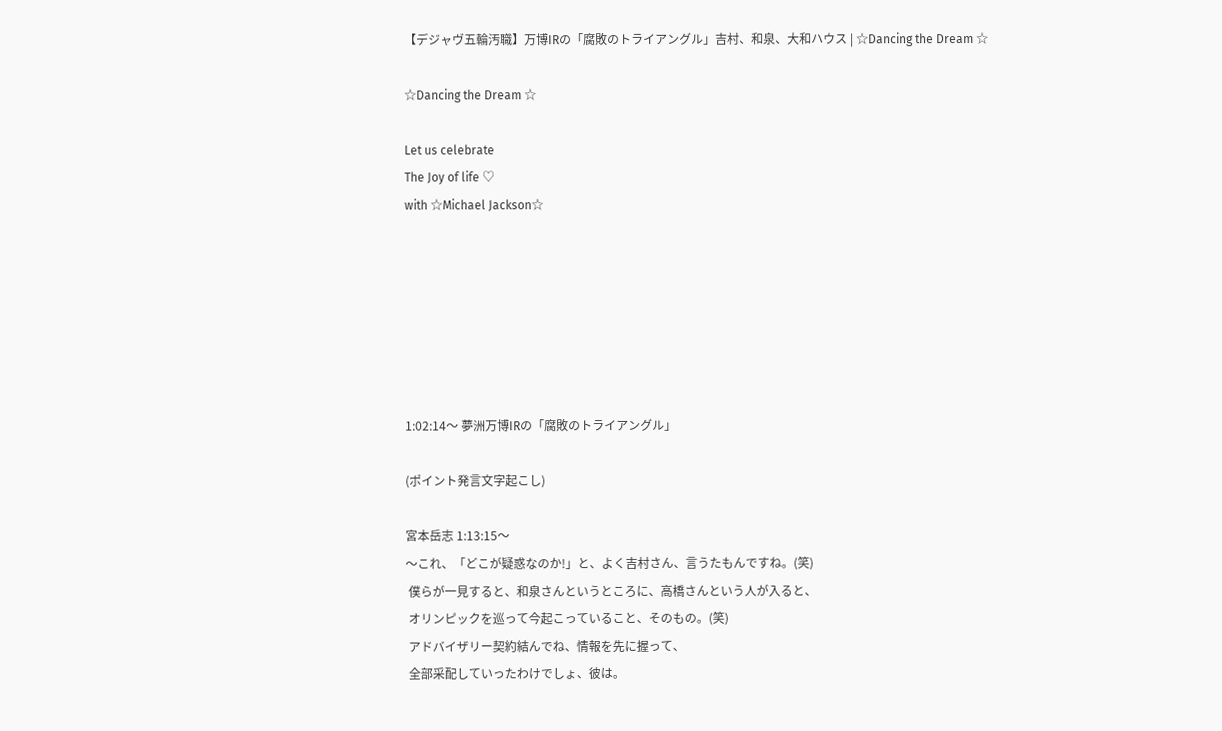【デジャヴ五輪汚職】万博IRの「腐敗のトライアングル」吉村、和泉、大和ハウス | ☆Dancing the Dream ☆

☆Dancing the Dream ☆

Let us celebrate
The Joy of life ♡
with ☆Michael Jackson☆







1:02:14〜 夢洲万博IRの「腐敗のトライアングル」

(ポイント発言文字起こし)

宮本岳志 1:13:15〜
〜これ、「どこが疑惑なのか!」と、よく吉村さん、言うたもんですね。(笑)
 僕らが一見すると、和泉さんというところに、高橋さんという人が入ると、
 オリンピックを巡って今起こっていること、そのもの。(笑)
 アドバイザリー契約結んでね、情報を先に握って、
 全部采配していったわけでしょ、彼は。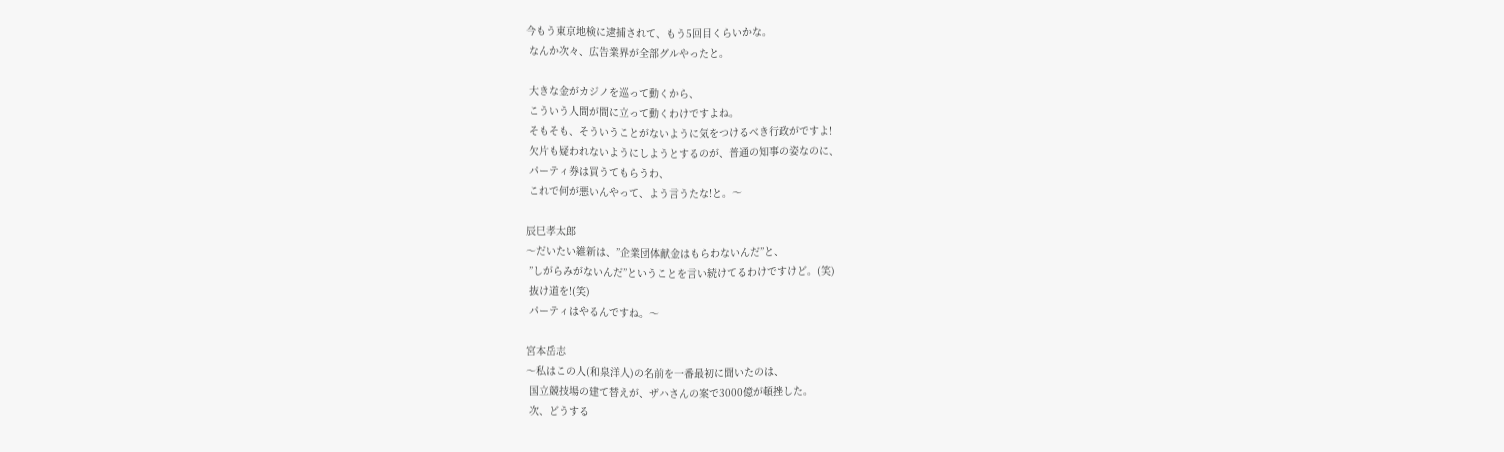今もう東京地検に逮捕されて、もう5回目くらいかな。
 なんか次々、広告業界が全部グルやったと。

 大きな金がカジノを巡って動くから、
 こういう人間が間に立って動くわけですよね。
 そもそも、そういうことがないように気をつけるべき行政がですよ!
 欠片も疑われないようにしようとするのが、普通の知事の姿なのに、
 パーティ券は買うてもらうわ、
 これで何が悪いんやって、よう言うたな!と。〜

辰巳孝太郎
〜だいたい維新は、”企業団体献金はもらわないんだ”と、
 ”しがらみがないんだ”ということを言い続けてるわけですけど。(笑)
 抜け道を!(笑)
 パーティはやるんですね。〜

宮本岳志
〜私はこの人(和泉洋人)の名前を一番最初に聞いたのは、
 国立競技場の建て替えが、ザハさんの案で3000億が頓挫した。
 次、どうする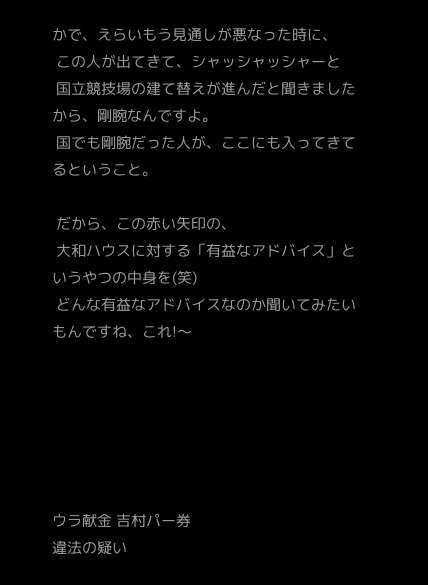かで、えらいもう見通しが悪なった時に、
 この人が出てきて、シャッシャッシャーと
 国立競技場の建て替えが進んだと聞きましたから、剛腕なんですよ。
 国でも剛腕だった人が、ここにも入ってきてるということ。

 だから、この赤い矢印の、
 大和ハウスに対する「有益なアドバイス」というやつの中身を(笑)
 どんな有益なアドバイスなのか聞いてみたいもんですね、これ!〜






ウラ献金 吉村パー券
違法の疑い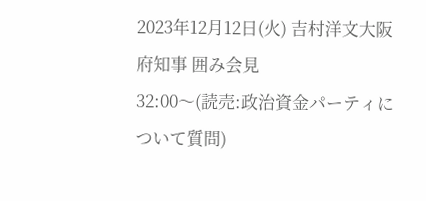2023年12月12日(火) 吉村洋文大阪府知事 囲み会見
32:00〜(読売:政治資金パーティについて質問)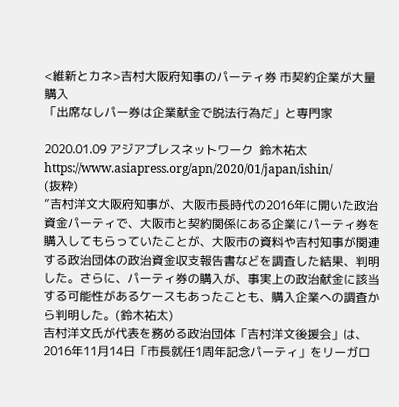<維新とカネ>吉村大阪府知事のパーティ券 市契約企業が大量購入
「出席なしパー券は企業献金で脱法行為だ」と専門家

2020.01.09 アジアプレスネットワーク  鈴木祐太
https://www.asiapress.org/apn/2020/01/japan/ishin/
(抜粋)
”吉村洋文大阪府知事が、大阪市長時代の2016年に開いた政治資金パーティで、大阪市と契約関係にある企業にパーティ券を購入してもらっていたことが、大阪市の資料や吉村知事が関連する政治団体の政治資金収支報告書などを調査した結果、判明した。さらに、パーティ券の購入が、事実上の政治献金に該当する可能性があるケースもあったことも、購入企業への調査から判明した。(鈴木祐太)
吉村洋文氏が代表を務める政治団体「吉村洋文後援会」は、2016年11月14日「市長就任1周年記念パーティ」をリーガロ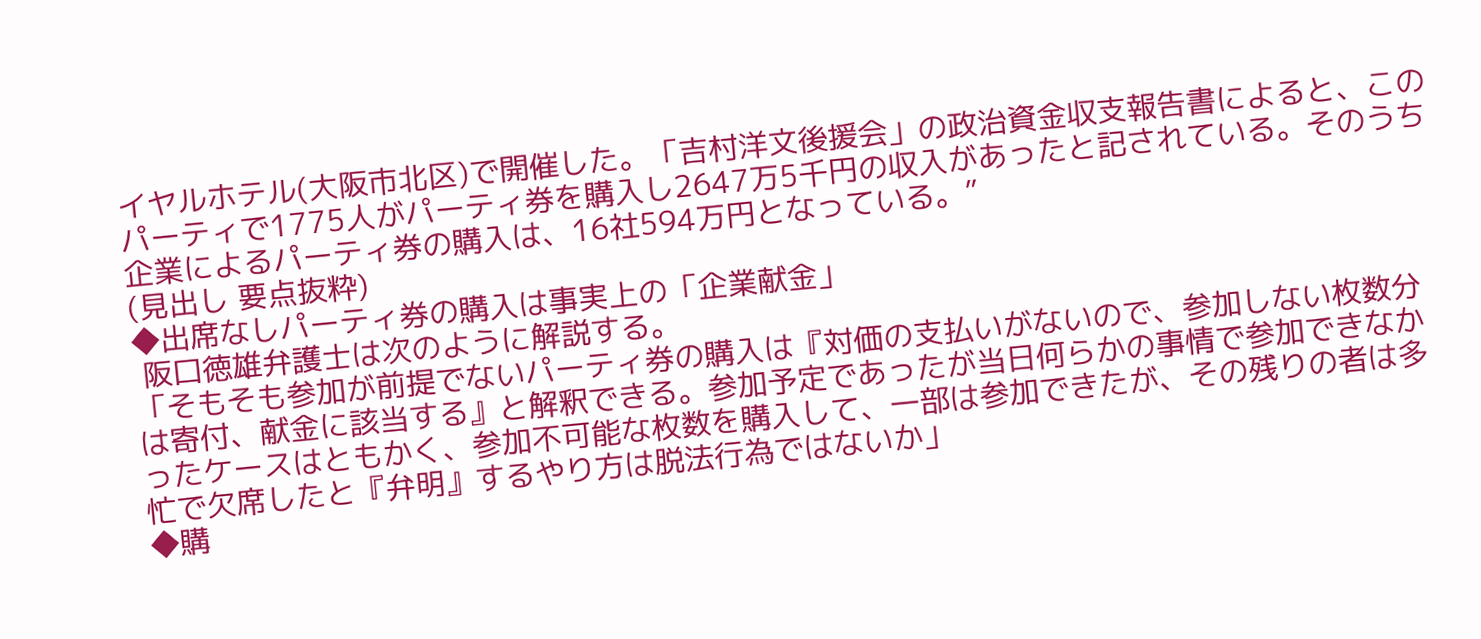イヤルホテル(大阪市北区)で開催した。「吉村洋文後援会」の政治資金収支報告書によると、このパーティで1775人がパーティ券を購入し2647万5千円の収入があったと記されている。そのうち企業によるパーティ券の購入は、16社594万円となっている。”
(見出し 要点抜粋)
◆出席なしパーティ券の購入は事実上の「企業献金」
 阪口徳雄弁護士は次のように解説する。
「そもそも参加が前提でないパーティ券の購入は『対価の支払いがないので、参加しない枚数分は寄付、献金に該当する』と解釈できる。参加予定であったが当日何らかの事情で参加できなかったケースはともかく、参加不可能な枚数を購入して、一部は参加できたが、その残りの者は多忙で欠席したと『弁明』するやり方は脱法行為ではないか」
◆購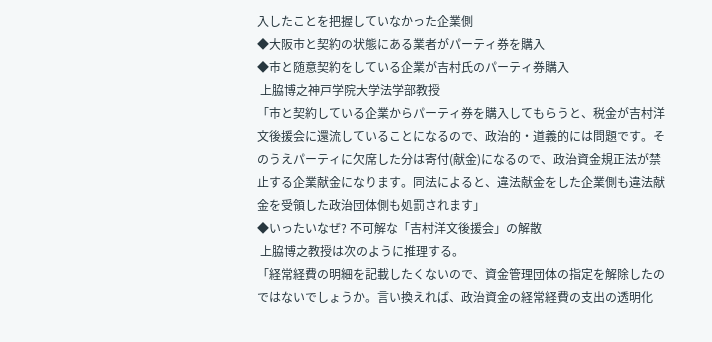入したことを把握していなかった企業側
◆大阪市と契約の状態にある業者がパーティ券を購入
◆市と随意契約をしている企業が吉村氏のパーティ券購入
 上脇博之神戸学院大学法学部教授
「市と契約している企業からパーティ券を購入してもらうと、税金が吉村洋文後援会に還流していることになるので、政治的・道義的には問題です。そのうえパーティに欠席した分は寄付(献金)になるので、政治資金規正法が禁止する企業献金になります。同法によると、違法献金をした企業側も違法献金を受領した政治団体側も処罰されます」
◆いったいなぜ? 不可解な「吉村洋文後援会」の解散
 上脇博之教授は次のように推理する。
「経常経費の明細を記載したくないので、資金管理団体の指定を解除したのではないでしょうか。言い換えれば、政治資金の経常経費の支出の透明化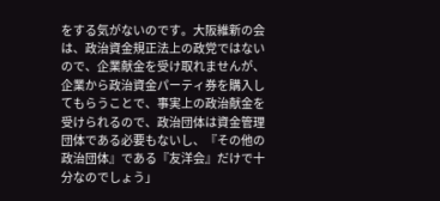をする気がないのです。大阪維新の会は、政治資金規正法上の政党ではないので、企業献金を受け取れませんが、企業から政治資金パーティ券を購入してもらうことで、事実上の政治献金を受けられるので、政治団体は資金管理団体である必要もないし、『その他の政治団体』である『友洋会』だけで十分なのでしょう」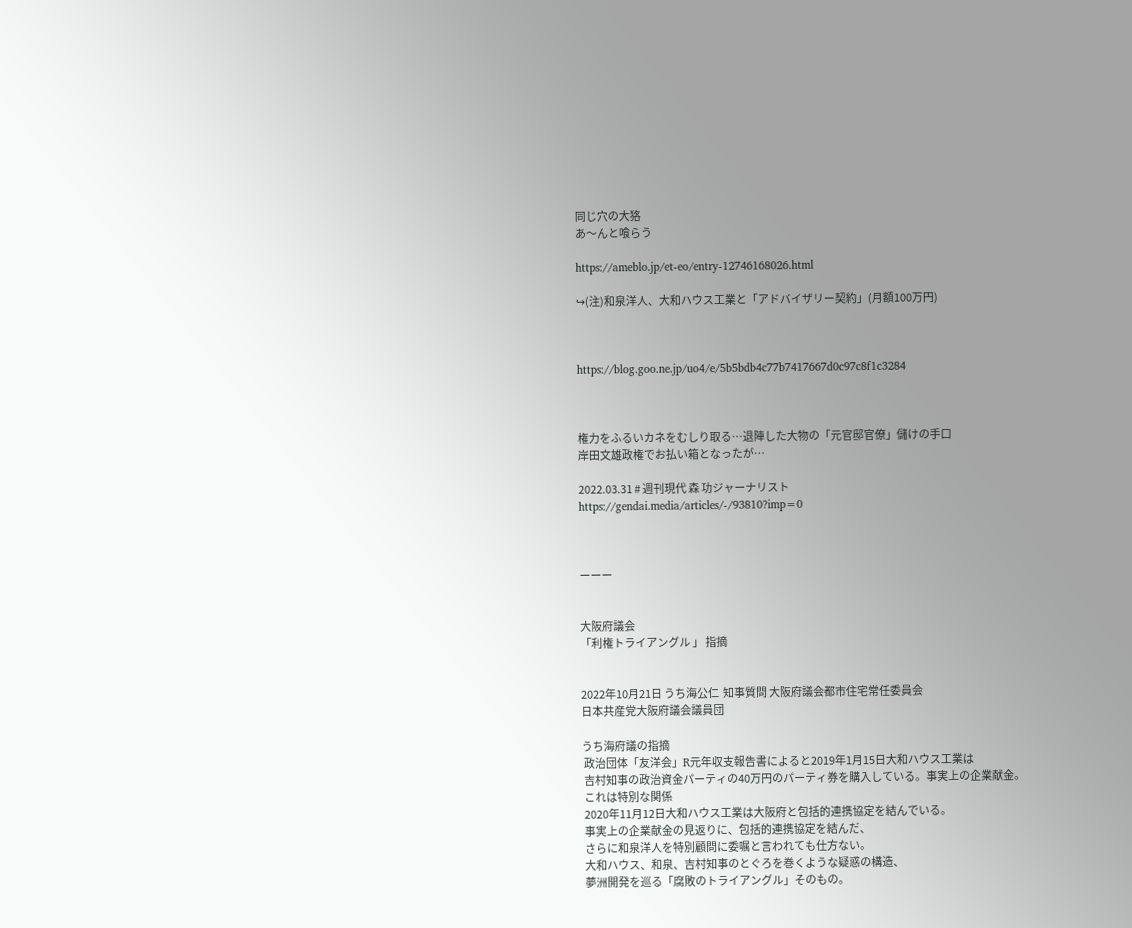同じ穴の大狢
あ〜んと喰らう

https://ameblo.jp/et-eo/entry-12746168026.html

↪(注)和泉洋人、大和ハウス工業と「アドバイザリー契約」(月額100万円)



https://blog.goo.ne.jp/uo4/e/5b5bdb4c77b7417667d0c97c8f1c3284



権力をふるいカネをむしり取る…退陣した大物の「元官邸官僚」儲けの手口
岸田文雄政権でお払い箱となったが…

2022.03.31 # 週刊現代 森 功ジャーナリスト
https://gendai.media/articles/-/93810?imp=0



ーーー


大阪府議会
「利権トライアングル 」 指摘


2022年10月21日 うち海公仁  知事質問 大阪府議会都市住宅常任委員会
日本共産党大阪府議会議員団

うち海府議の指摘
 政治団体「友洋会」R元年収支報告書によると2019年1月15日大和ハウス工業は
 吉村知事の政治資金パーティの40万円のパーティ券を購入している。事実上の企業献金。
 これは特別な関係
 2020年11月12日大和ハウス工業は大阪府と包括的連携協定を結んでいる。
 事実上の企業献金の見返りに、包括的連携協定を結んだ、
 さらに和泉洋人を特別顧問に委嘱と言われても仕方ない。
 大和ハウス、和泉、吉村知事のとぐろを巻くような疑惑の構造、
 夢洲開発を巡る「腐敗のトライアングル」そのもの。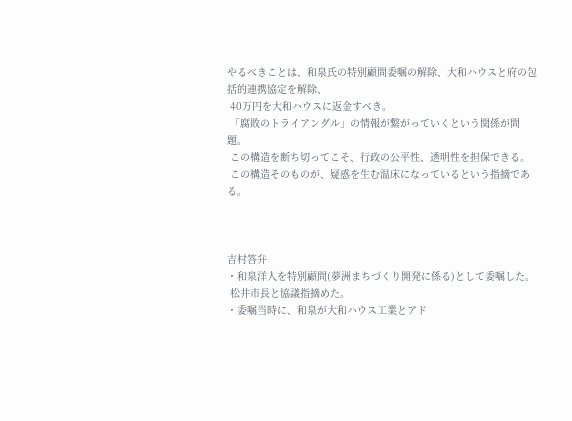やるべきことは、和泉氏の特別顧問委嘱の解除、大和ハウスと府の包括的連携協定を解除、
 40万円を大和ハウスに返金すべき。
 「腐敗のトライアングル」の情報が繋がっていくという関係が問題。
 この構造を断ち切ってこそ、行政の公平性、透明性を担保できる。
 この構造そのものが、疑惑を生む温床になっているという指摘である。



吉村答弁
・和泉洋人を特別顧問(夢洲まちづくり開発に係る)として委嘱した。
 松井市長と協議指摘めた。
・委嘱当時に、和泉が大和ハウス工業とアド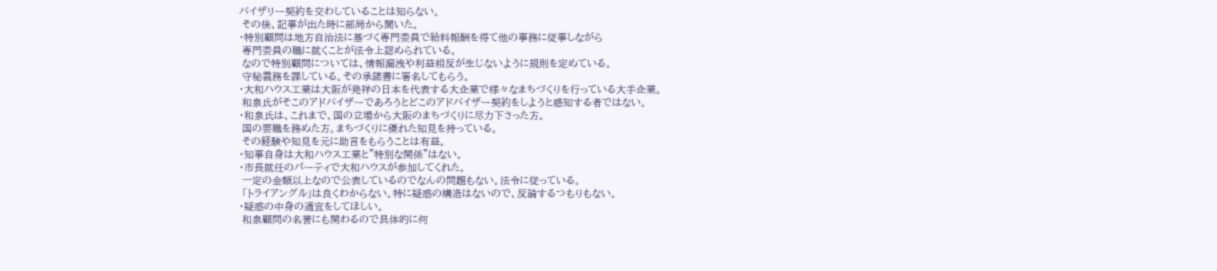バイザリー契約を交わしていることは知らない。
 その後、記事が出た時に部局から聞いた。
・特別顧問は地方自治法に基づく専門委員で給料報酬を得て他の事務に従事しながら
 専門委員の職に就くことが法令上認められている。
 なので特別顧問については、情報漏洩や利益相反が生じないように規則を定めている。
 守秘義務を課している。その承諾書に署名してもらう。
・大和ハウス工業は大阪が発祥の日本を代表する大企業で様々なまちづくりを行っている大手企業。
 和泉氏がそこのアドバイザーであろうとどこのアドバイザー契約をしようと感知する者ではない。
・和泉氏は、これまで、国の立場から大阪のまちづくりに尽力下さった方。
 国の要職を務めた方。まちづくりに優れた知見を持っている。
 その経験や知見を元に助言をもらうことは有益。
・知事自身は大和ハウス工業と”特別な関係”はない。
・市長就任のパーティで大和ハウスが参加してくれた。
 一定の金額以上なので公表しているのでなんの問題もない。法令に従っている。
 「トライアングル」は良くわからない。特に疑惑の構造はないので、反論するつもりもない。
・疑惑の中身の適宜をしてほしい。
 和泉顧問の名誉にも関わるので具体的に何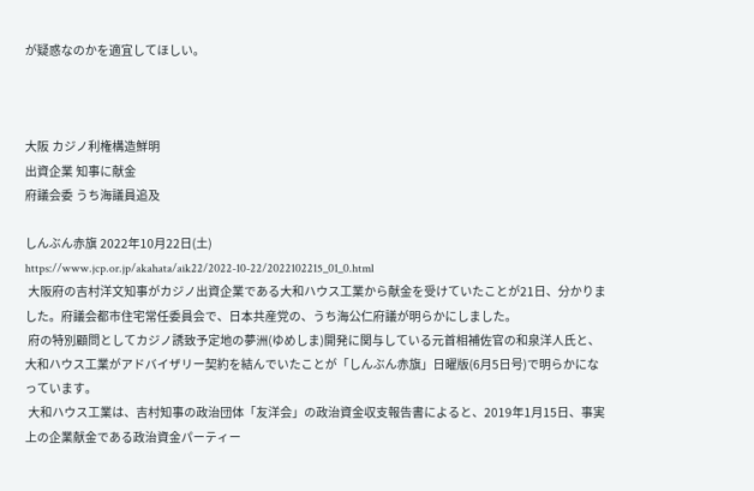が疑惑なのかを適宜してほしい。



大阪 カジノ利権構造鮮明
出資企業 知事に献金
府議会委 うち海議員追及

しんぶん赤旗 2022年10月22日(土)
https://www.jcp.or.jp/akahata/aik22/2022-10-22/2022102215_01_0.html
 大阪府の吉村洋文知事がカジノ出資企業である大和ハウス工業から献金を受けていたことが21日、分かりました。府議会都市住宅常任委員会で、日本共産党の、うち海公仁府議が明らかにしました。
 府の特別顧問としてカジノ誘致予定地の夢洲(ゆめしま)開発に関与している元首相補佐官の和泉洋人氏と、大和ハウス工業がアドバイザリー契約を結んでいたことが「しんぶん赤旗」日曜版(6月5日号)で明らかになっています。
 大和ハウス工業は、吉村知事の政治団体「友洋会」の政治資金収支報告書によると、2019年1月15日、事実上の企業献金である政治資金パーティー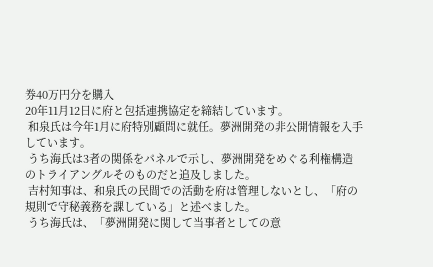券40万円分を購入
20年11月12日に府と包括連携協定を締結しています。
 和泉氏は今年1月に府特別顧問に就任。夢洲開発の非公開情報を入手しています。
 うち海氏は3者の関係をパネルで示し、夢洲開発をめぐる利権構造のトライアングルそのものだと追及しました。
 吉村知事は、和泉氏の民間での活動を府は管理しないとし、「府の規則で守秘義務を課している」と述べました。
 うち海氏は、「夢洲開発に関して当事者としての意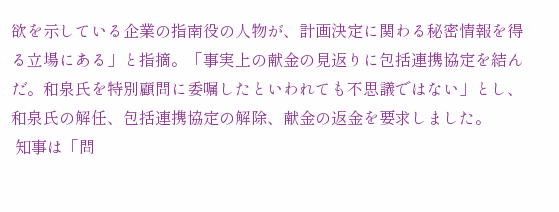欲を示している企業の指南役の人物が、計画決定に関わる秘密情報を得る立場にある」と指摘。「事実上の献金の見返りに包括連携協定を結んだ。和泉氏を特別顧問に委嘱したといわれても不思議ではない」とし、和泉氏の解任、包括連携協定の解除、献金の返金を要求しました。
 知事は「問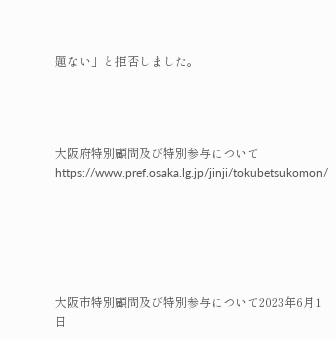題ない」と拒否しました。




大阪府特別顧問及び特別参与について
https://www.pref.osaka.lg.jp/jinji/tokubetsukomon/






大阪市特別顧問及び特別参与について2023年6月1日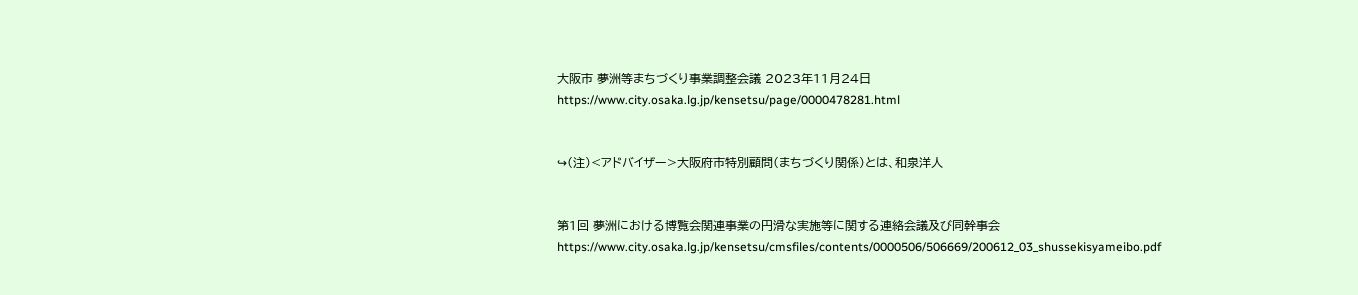大阪市 夢洲等まちづくり事業調整会議 2023年11月24日
https://www.city.osaka.lg.jp/kensetsu/page/0000478281.html


↪(注)<アドバイザー>大阪府市特別顧問(まちづくり関係)とは、和泉洋人


第1回 夢洲における博覧会関連事業の円滑な実施等に関する連絡会議及び同幹事会
https://www.city.osaka.lg.jp/kensetsu/cmsfiles/contents/0000506/506669/200612_03_shussekisyameibo.pdf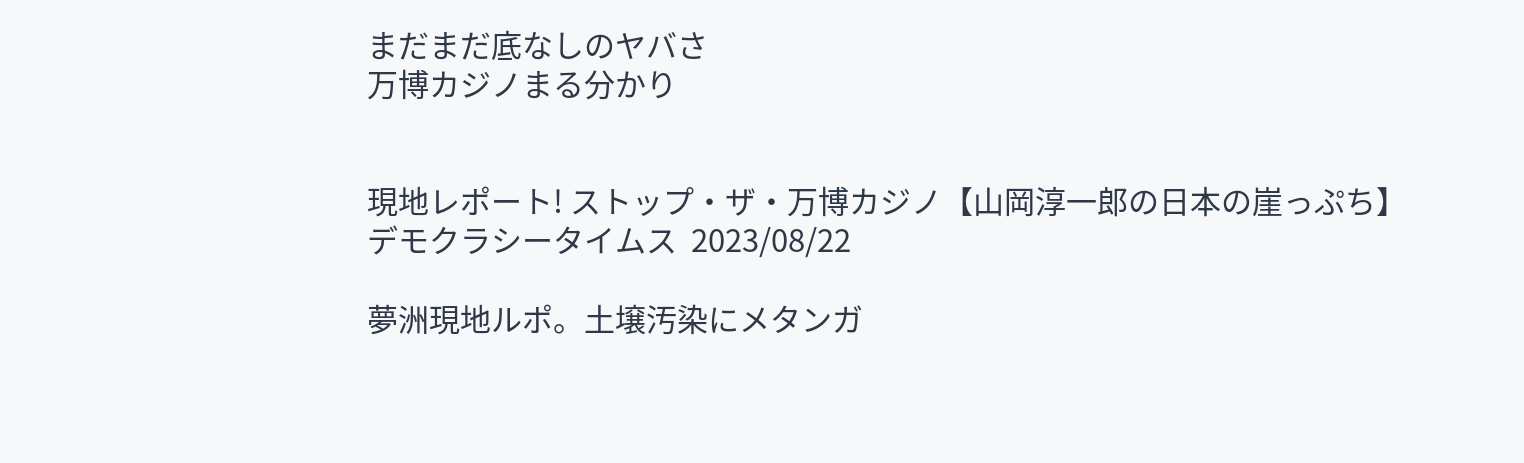まだまだ底なしのヤバさ
万博カジノまる分かり


現地レポート! ストップ・ザ・万博カジノ【山岡淳一郎の日本の崖っぷち】
デモクラシータイムス  2023/08/22

夢洲現地ルポ。土壌汚染にメタンガ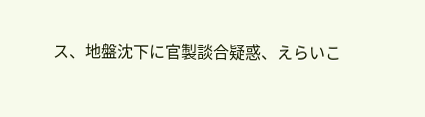ス、地盤沈下に官製談合疑惑、えらいこ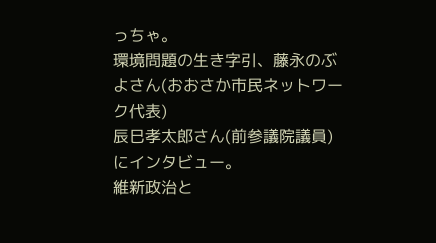っちゃ。
環境問題の生き字引、藤永のぶよさん(おおさか市民ネットワーク代表)
辰巳孝太郎さん(前参議院議員)にインタビュー。
維新政治と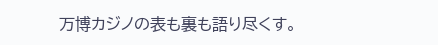万博カジノの表も裏も語り尽くす。